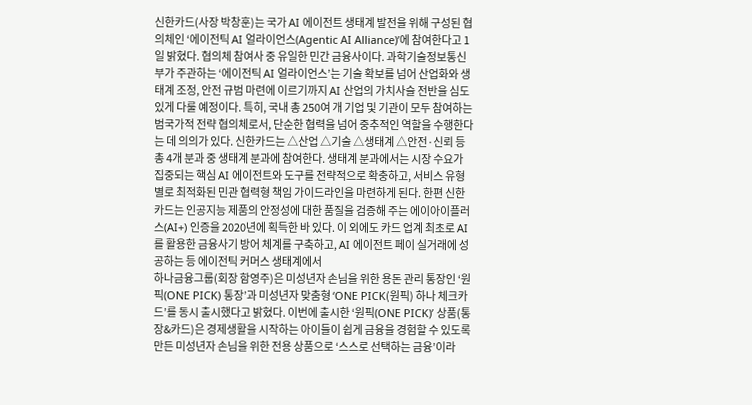신한카드(사장 박창훈)는 국가 AI 에이전트 생태계 발전을 위해 구성된 협의체인 ‘에이전틱 AI 얼라이언스(Agentic AI Alliance)’에 참여한다고 1일 밝혔다. 협의체 참여사 중 유일한 민간 금융사이다. 과학기술정보통신부가 주관하는 ‘에이전틱 AI 얼라이언스’는 기술 확보를 넘어 산업화와 생태계 조정, 안전 규범 마련에 이르기까지 AI 산업의 가치사슬 전반을 심도있게 다룰 예정이다. 특히, 국내 총 250여 개 기업 및 기관이 모두 참여하는 범국가적 전략 협의체로서, 단순한 협력을 넘어 중추적인 역할을 수행한다는 데 의의가 있다. 신한카드는 △산업 △기술 △생태계 △안전·신뢰 등 총 4개 분과 중 생태계 분과에 참여한다. 생태계 분과에서는 시장 수요가 집중되는 핵심 AI 에이전트와 도구를 전략적으로 확충하고, 서비스 유형별로 최적화된 민관 협력형 책임 가이드라인을 마련하게 된다. 한편 신한카드는 인공지능 제품의 안정성에 대한 품질을 검증해 주는 에이아이플러스(AI+) 인증을 2020년에 획득한 바 있다. 이 외에도 카드 업계 최초로 AI를 활용한 금융사기 방어 체계를 구축하고, AI 에이전트 페이 실거래에 성공하는 등 에이전틱 커머스 생태계에서
하나금융그룹(회장 함영주)은 미성년자 손님을 위한 용돈 관리 통장인 ‘원픽(ONE PICK) 통장’과 미성년자 맞춤형 ‘ONE PICK(원픽) 하나 체크카드’를 동시 출시했다고 밝혔다. 이번에 출시한 ‘원픽(ONE PICK)’ 상품(통장&카드)은 경제생활을 시작하는 아이들이 쉽게 금융을 경험할 수 있도록 만든 미성년자 손님을 위한 전용 상품으로 ‘스스로 선택하는 금융’이라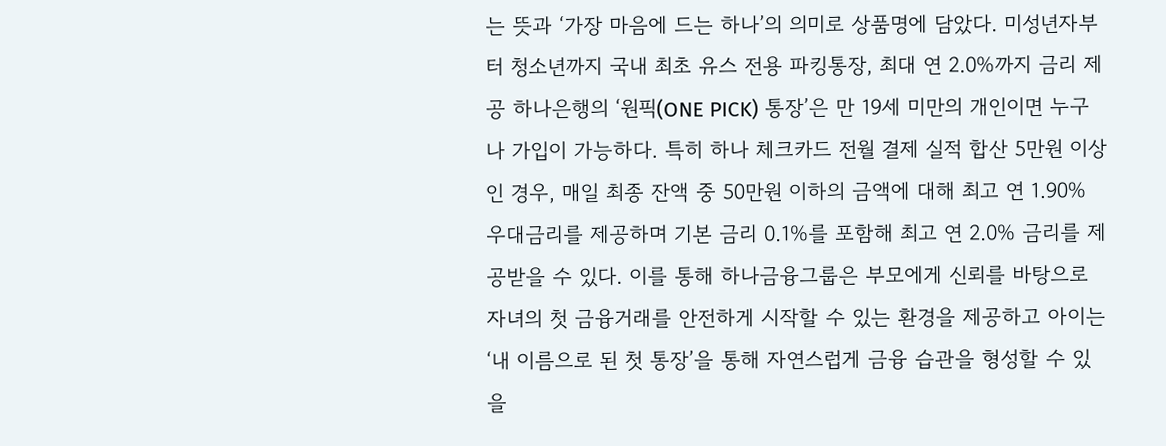는 뜻과 ‘가장 마음에 드는 하나’의 의미로 상품명에 담았다. 미성년자부터 청소년까지 국내 최초 유스 전용 파킹통장, 최대 연 2.0%까지 금리 제공 하나은행의 ‘원픽(ONE PICK) 통장’은 만 19세 미만의 개인이면 누구나 가입이 가능하다. 특히 하나 체크카드 전월 결제 실적 합산 5만원 이상인 경우, 매일 최종 잔액 중 50만원 이하의 금액에 대해 최고 연 1.90% 우대금리를 제공하며 기본 금리 0.1%를 포함해 최고 연 2.0% 금리를 제공받을 수 있다. 이를 통해 하나금융그룹은 부모에게 신뢰를 바탕으로 자녀의 첫 금융거래를 안전하게 시작할 수 있는 환경을 제공하고 아이는 ‘내 이름으로 된 첫 통장’을 통해 자연스럽게 금융 습관을 형성할 수 있을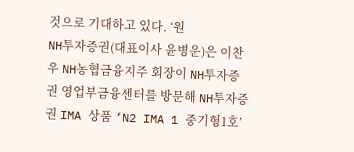것으로 기대하고 있다. ‘원
NH투자증권(대표이사 윤병운)은 이찬우 NH농협금융지주 회장이 NH투자증권 영업부금융센터를 방문해 NH투자증권 IMA 상품 ‘N2 IMA 1 중기형1호’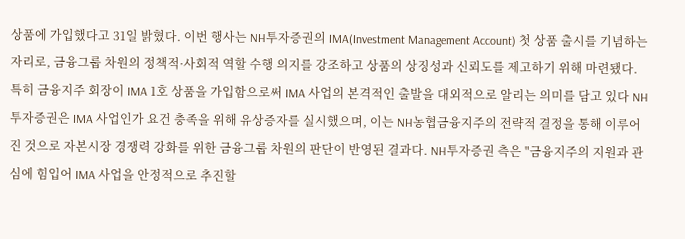상품에 가입했다고 31일 밝혔다. 이번 행사는 NH투자증권의 IMA(Investment Management Account) 첫 상품 출시를 기념하는 자리로, 금융그룹 차원의 정책적·사회적 역할 수행 의지를 강조하고 상품의 상징성과 신뢰도를 제고하기 위해 마련됐다. 특히 금융지주 회장이 IMA 1호 상품을 가입함으로써 IMA 사업의 본격적인 출발을 대외적으로 알리는 의미를 담고 있다 NH투자증권은 IMA 사업인가 요건 충족을 위해 유상증자를 실시했으며, 이는 NH농협금융지주의 전략적 결정을 통해 이루어진 것으로 자본시장 경쟁력 강화를 위한 금융그룹 차원의 판단이 반영된 결과다. NH투자증권 측은 "금융지주의 지원과 관심에 힘입어 IMA 사업을 안정적으로 추진할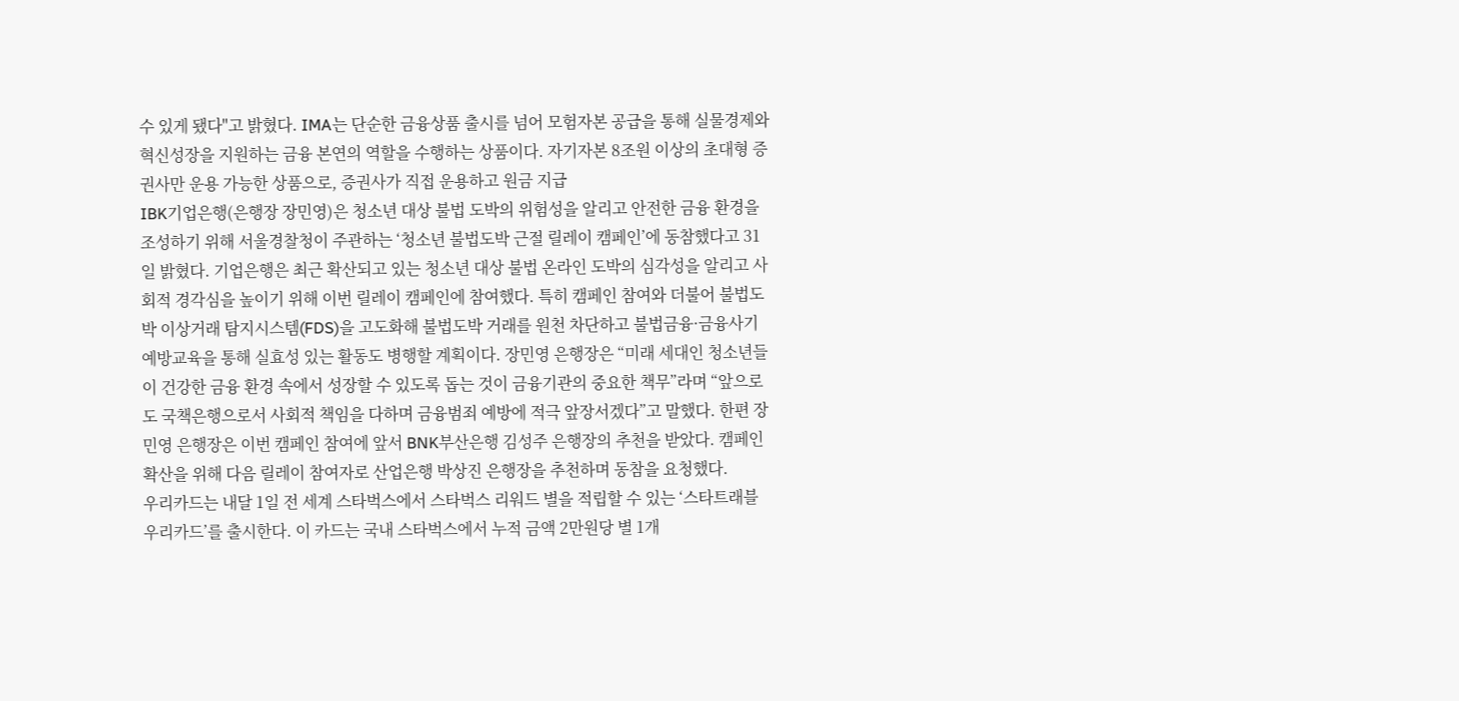수 있게 됐다"고 밝혔다. IMA는 단순한 금융상품 출시를 넘어 모험자본 공급을 통해 실물경제와 혁신성장을 지원하는 금융 본연의 역할을 수행하는 상품이다. 자기자본 8조원 이상의 초대형 증권사만 운용 가능한 상품으로, 증권사가 직접 운용하고 원금 지급
IBK기업은행(은행장 장민영)은 청소년 대상 불법 도박의 위험성을 알리고 안전한 금융 환경을 조성하기 위해 서울경찰청이 주관하는 ‘청소년 불법도박 근절 릴레이 캠페인’에 동참했다고 31일 밝혔다. 기업은행은 최근 확산되고 있는 청소년 대상 불법 온라인 도박의 심각성을 알리고 사회적 경각심을 높이기 위해 이번 릴레이 캠페인에 참여했다. 특히 캠페인 참여와 더불어 불법도박 이상거래 탐지시스템(FDS)을 고도화해 불법도박 거래를 원천 차단하고 불법금융·금융사기 예방교육을 통해 실효성 있는 활동도 병행할 계획이다. 장민영 은행장은 “미래 세대인 청소년들이 건강한 금융 환경 속에서 성장할 수 있도록 돕는 것이 금융기관의 중요한 책무”라며 “앞으로도 국책은행으로서 사회적 책임을 다하며 금융범죄 예방에 적극 앞장서겠다”고 말했다. 한편 장민영 은행장은 이번 캠페인 참여에 앞서 BNK부산은행 김성주 은행장의 추천을 받았다. 캠페인 확산을 위해 다음 릴레이 참여자로 산업은행 박상진 은행장을 추천하며 동참을 요청했다.
우리카드는 내달 1일 전 세계 스타벅스에서 스타벅스 리워드 별을 적립할 수 있는 ‘스타트래블 우리카드’를 출시한다. 이 카드는 국내 스타벅스에서 누적 금액 2만원당 별 1개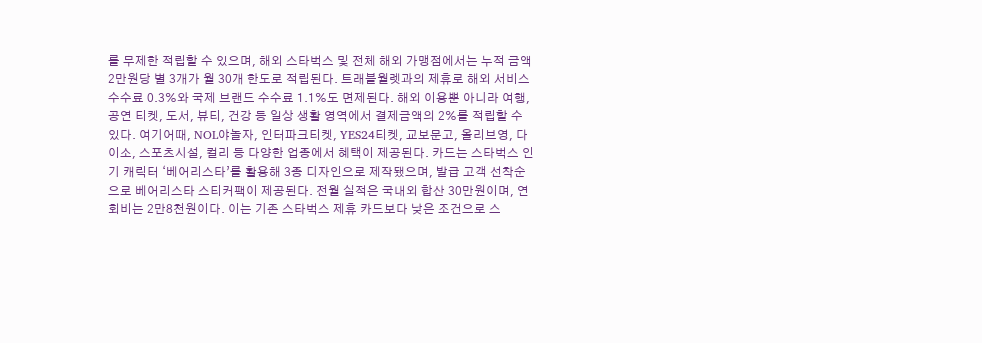를 무제한 적립할 수 있으며, 해외 스타벅스 및 전체 해외 가맹점에서는 누적 금액 2만원당 별 3개가 월 30개 한도로 적립된다. 트래블월렛과의 제휴로 해외 서비스 수수료 0.3%와 국제 브랜드 수수료 1.1%도 면제된다. 해외 이용뿐 아니라 여행, 공연 티켓, 도서, 뷰티, 건강 등 일상 생활 영역에서 결제금액의 2%를 적립할 수 있다. 여기어때, NOL야놀자, 인터파크티켓, YES24티켓, 교보문고, 올리브영, 다이소, 스포츠시설, 컬리 등 다양한 업종에서 혜택이 제공된다. 카드는 스타벅스 인기 캐릭터 ‘베어리스타’를 활용해 3종 디자인으로 제작됐으며, 발급 고객 선착순으로 베어리스타 스티커팩이 제공된다. 전월 실적은 국내외 합산 30만원이며, 연회비는 2만8천원이다. 이는 기존 스타벅스 제휴 카드보다 낮은 조건으로 스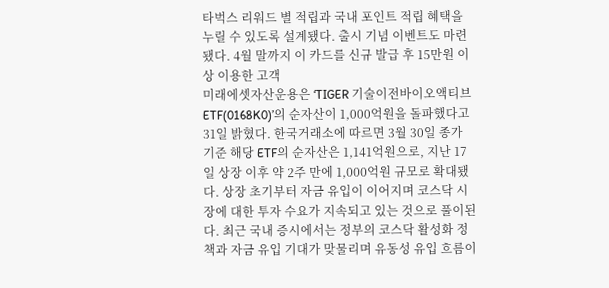타벅스 리워드 별 적립과 국내 포인트 적립 혜택을 누릴 수 있도록 설계됐다. 출시 기념 이벤트도 마련됐다. 4월 말까지 이 카드를 신규 발급 후 15만원 이상 이용한 고객
미래에셋자산운용은 ‘TIGER 기술이전바이오액티브 ETF(0168K0)’의 순자산이 1,000억원을 돌파했다고 31일 밝혔다. 한국거래소에 따르면 3월 30일 종가 기준 해당 ETF의 순자산은 1,141억원으로, 지난 17일 상장 이후 약 2주 만에 1,000억원 규모로 확대됐다. 상장 초기부터 자금 유입이 이어지며 코스닥 시장에 대한 투자 수요가 지속되고 있는 것으로 풀이된다. 최근 국내 증시에서는 정부의 코스닥 활성화 정책과 자금 유입 기대가 맞물리며 유동성 유입 흐름이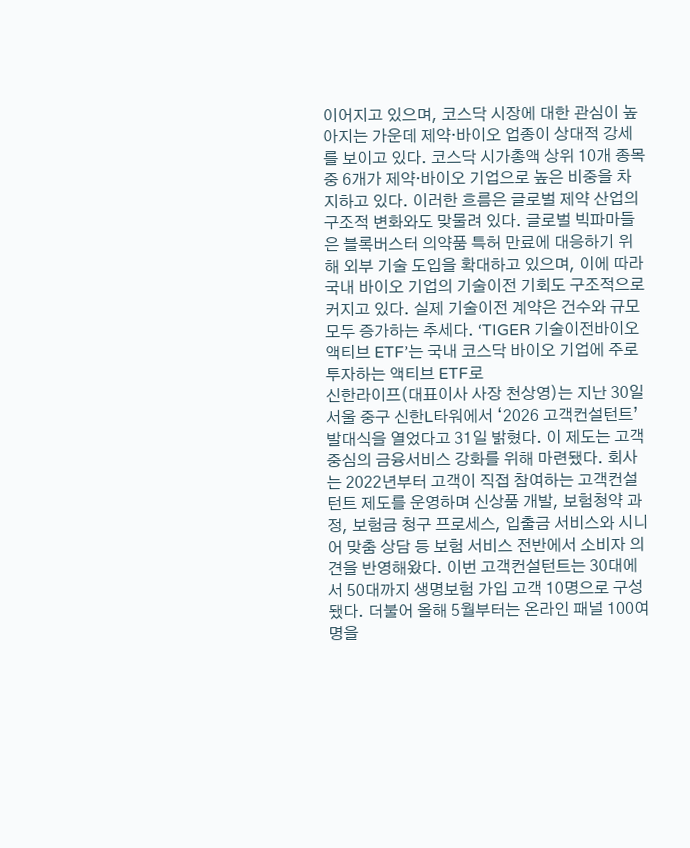이어지고 있으며, 코스닥 시장에 대한 관심이 높아지는 가운데 제약·바이오 업종이 상대적 강세를 보이고 있다. 코스닥 시가총액 상위 10개 종목 중 6개가 제약·바이오 기업으로 높은 비중을 차지하고 있다. 이러한 흐름은 글로벌 제약 산업의 구조적 변화와도 맞물려 있다. 글로벌 빅파마들은 블록버스터 의약품 특허 만료에 대응하기 위해 외부 기술 도입을 확대하고 있으며, 이에 따라 국내 바이오 기업의 기술이전 기회도 구조적으로 커지고 있다. 실제 기술이전 계약은 건수와 규모 모두 증가하는 추세다. ‘TIGER 기술이전바이오액티브 ETF’는 국내 코스닥 바이오 기업에 주로 투자하는 액티브 ETF로
신한라이프(대표이사 사장 천상영)는 지난 30일 서울 중구 신한L타워에서 ‘2026 고객컨설턴트’ 발대식을 열었다고 31일 밝혔다. 이 제도는 고객 중심의 금융서비스 강화를 위해 마련됐다. 회사는 2022년부터 고객이 직접 참여하는 고객컨설턴트 제도를 운영하며 신상품 개발, 보험청약 과정, 보험금 청구 프로세스, 입출금 서비스와 시니어 맞춤 상담 등 보험 서비스 전반에서 소비자 의견을 반영해왔다. 이번 고객컨설턴트는 30대에서 50대까지 생명보험 가입 고객 10명으로 구성됐다. 더불어 올해 5월부터는 온라인 패널 100여 명을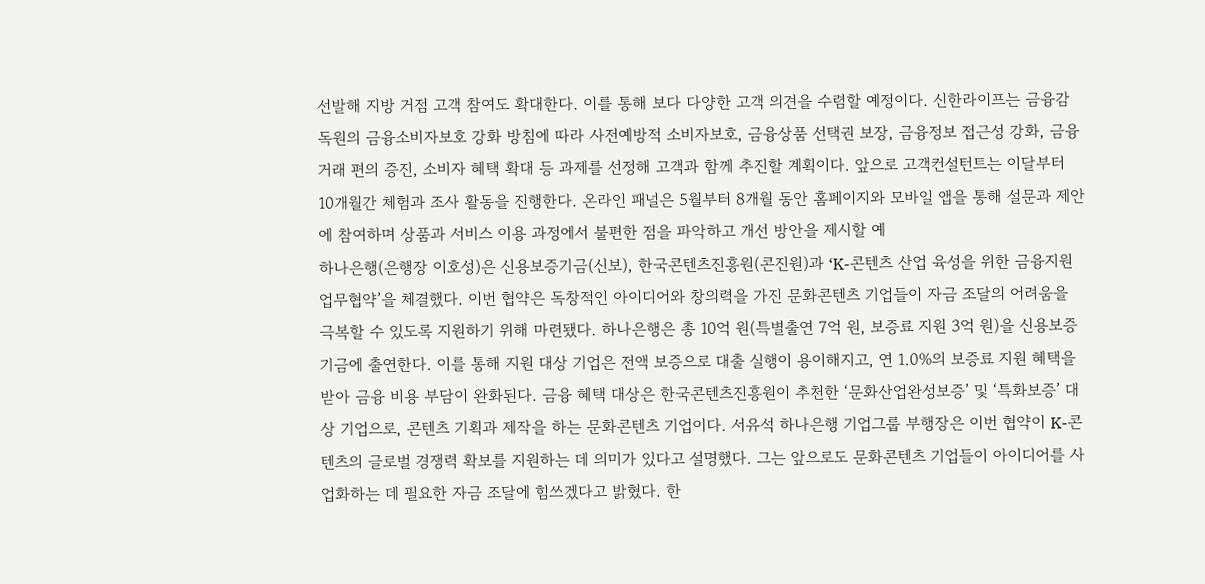선발해 지방 거점 고객 참여도 확대한다. 이를 통해 보다 다양한 고객 의견을 수렴할 예정이다. 신한라이프는 금융감독원의 금융소비자보호 강화 방침에 따라 사전예방적 소비자보호, 금융상품 선택권 보장, 금융정보 접근성 강화, 금융거래 편의 증진, 소비자 혜택 확대 등 과제를 선정해 고객과 함께 추진할 계획이다. 앞으로 고객컨설턴트는 이달부터 10개월간 체험과 조사 활동을 진행한다. 온라인 패널은 5월부터 8개월 동안 홈페이지와 모바일 앱을 통해 설문과 제안에 참여하며 상품과 서비스 이용 과정에서 불편한 점을 파악하고 개선 방안을 제시할 예
하나은행(은행장 이호성)은 신용보증기금(신보), 한국콘텐츠진흥원(콘진원)과 ‘K-콘텐츠 산업 육성을 위한 금융지원 업무협약’을 체결했다. 이번 협약은 독창적인 아이디어와 창의력을 가진 문화콘텐츠 기업들이 자금 조달의 어려움을 극복할 수 있도록 지원하기 위해 마련됐다. 하나은행은 총 10억 원(특별출연 7억 원, 보증료 지원 3억 원)을 신용보증기금에 출연한다. 이를 통해 지원 대상 기업은 전액 보증으로 대출 실행이 용이해지고, 연 1.0%의 보증료 지원 혜택을 받아 금융 비용 부담이 완화된다. 금융 혜택 대상은 한국콘텐츠진흥원이 추천한 ‘문화산업완성보증’ 및 ‘특화보증’ 대상 기업으로, 콘텐츠 기획과 제작을 하는 문화콘텐츠 기업이다. 서유석 하나은행 기업그룹 부행장은 이번 협약이 K-콘텐츠의 글로벌 경쟁력 확보를 지원하는 데 의미가 있다고 설명했다. 그는 앞으로도 문화콘텐츠 기업들이 아이디어를 사업화하는 데 필요한 자금 조달에 힘쓰겠다고 밝혔다. 한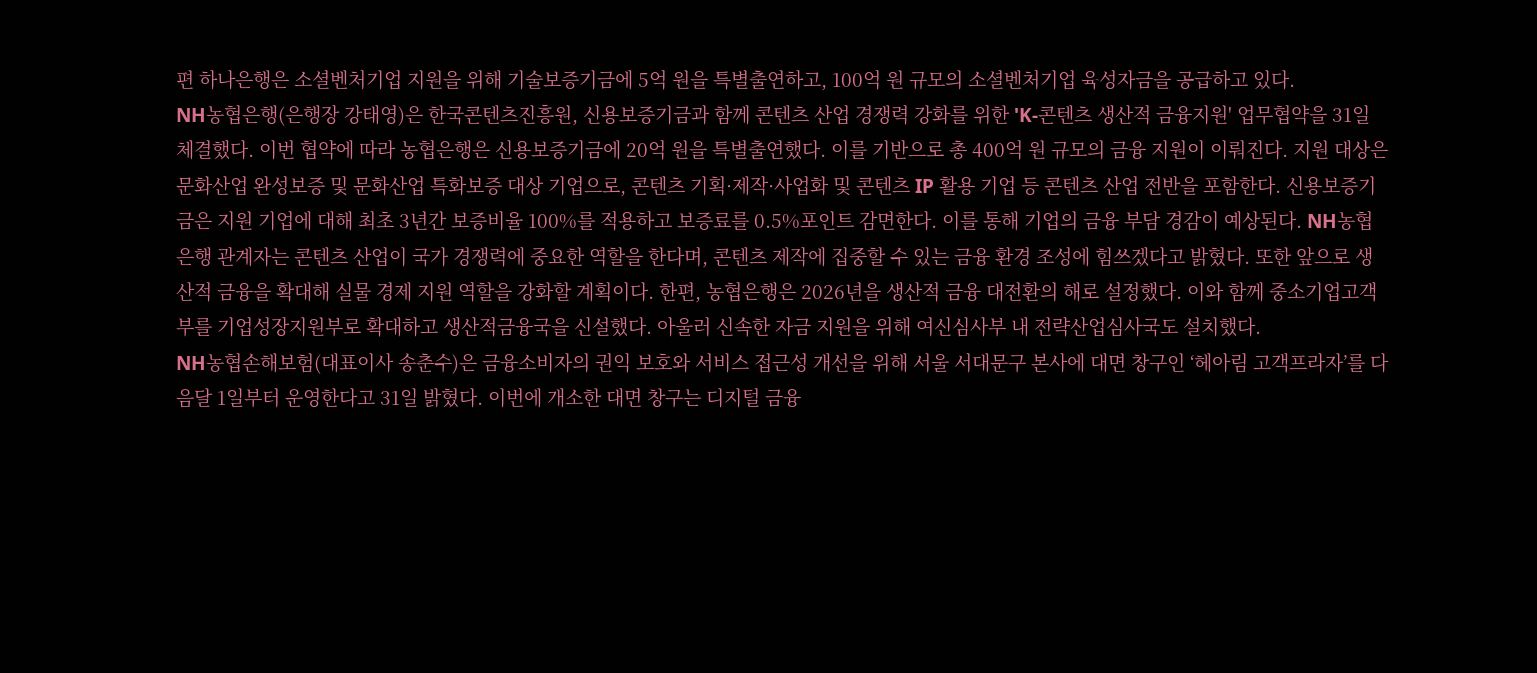편 하나은행은 소셜벤처기업 지원을 위해 기술보증기금에 5억 원을 특별출연하고, 100억 원 규모의 소셜벤처기업 육성자금을 공급하고 있다.
NH농협은행(은행장 강태영)은 한국콘텐츠진흥원, 신용보증기금과 함께 콘텐츠 산업 경쟁력 강화를 위한 'K-콘텐츠 생산적 금융지원' 업무협약을 31일 체결했다. 이번 협약에 따라 농협은행은 신용보증기금에 20억 원을 특별출연했다. 이를 기반으로 총 400억 원 규모의 금융 지원이 이뤄진다. 지원 대상은 문화산업 완성보증 및 문화산업 특화보증 대상 기업으로, 콘텐츠 기획·제작·사업화 및 콘텐츠 IP 활용 기업 등 콘텐츠 산업 전반을 포함한다. 신용보증기금은 지원 기업에 대해 최초 3년간 보증비율 100%를 적용하고 보증료를 0.5%포인트 감면한다. 이를 통해 기업의 금융 부담 경감이 예상된다. NH농협은행 관계자는 콘텐츠 산업이 국가 경쟁력에 중요한 역할을 한다며, 콘텐츠 제작에 집중할 수 있는 금융 환경 조성에 힘쓰겠다고 밝혔다. 또한 앞으로 생산적 금융을 확대해 실물 경제 지원 역할을 강화할 계획이다. 한편, 농협은행은 2026년을 생산적 금융 대전환의 해로 설정했다. 이와 함께 중소기업고객부를 기업성장지원부로 확대하고 생산적금융국을 신설했다. 아울러 신속한 자금 지원을 위해 여신심사부 내 전략산업심사국도 설치했다.
NH농협손해보험(대표이사 송춘수)은 금융소비자의 권익 보호와 서비스 접근성 개선을 위해 서울 서대문구 본사에 대면 창구인 ‘헤아림 고객프라자’를 다음달 1일부터 운영한다고 31일 밝혔다. 이번에 개소한 대면 창구는 디지털 금융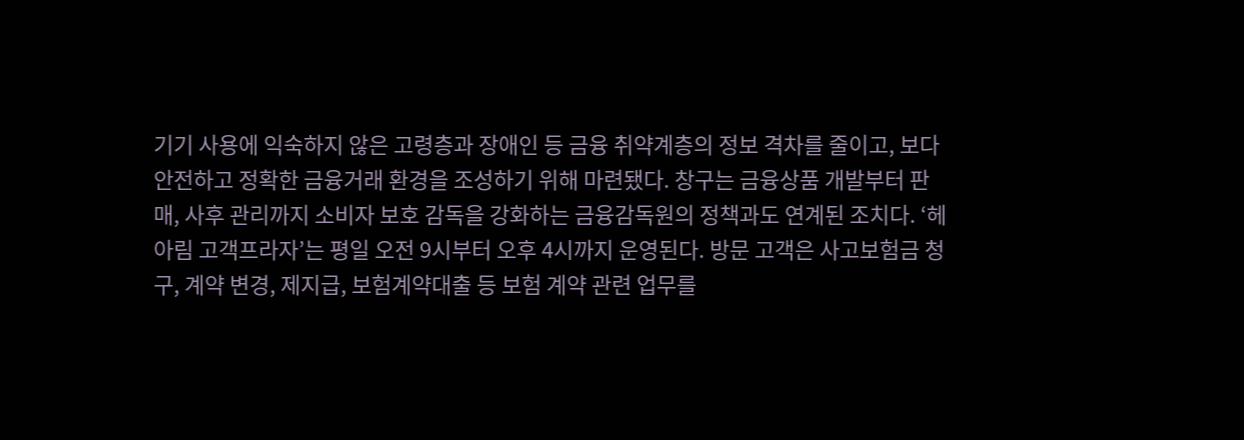기기 사용에 익숙하지 않은 고령층과 장애인 등 금융 취약계층의 정보 격차를 줄이고, 보다 안전하고 정확한 금융거래 환경을 조성하기 위해 마련됐다. 창구는 금융상품 개발부터 판매, 사후 관리까지 소비자 보호 감독을 강화하는 금융감독원의 정책과도 연계된 조치다. ‘헤아림 고객프라자’는 평일 오전 9시부터 오후 4시까지 운영된다. 방문 고객은 사고보험금 청구, 계약 변경, 제지급, 보험계약대출 등 보험 계약 관련 업무를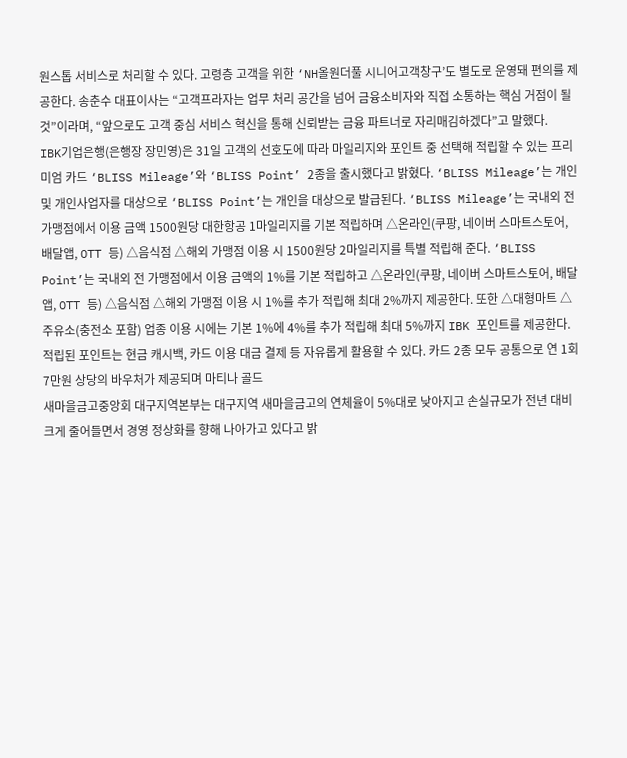원스톱 서비스로 처리할 수 있다. 고령층 고객을 위한 ‘NH올원더풀 시니어고객창구’도 별도로 운영돼 편의를 제공한다. 송춘수 대표이사는 “고객프라자는 업무 처리 공간을 넘어 금융소비자와 직접 소통하는 핵심 거점이 될 것”이라며, “앞으로도 고객 중심 서비스 혁신을 통해 신뢰받는 금융 파트너로 자리매김하겠다”고 말했다.
IBK기업은행(은행장 장민영)은 31일 고객의 선호도에 따라 마일리지와 포인트 중 선택해 적립할 수 있는 프리미엄 카드 ‘BLISS Mileage’와 ‘BLISS Point’ 2종을 출시했다고 밝혔다. ‘BLISS Mileage’는 개인 및 개인사업자를 대상으로 ‘BLISS Point’는 개인을 대상으로 발급된다. ‘BLISS Mileage’는 국내외 전 가맹점에서 이용 금액 1500원당 대한항공 1마일리지를 기본 적립하며 △온라인(쿠팡, 네이버 스마트스토어, 배달앱, OTT 등) △음식점 △해외 가맹점 이용 시 1500원당 2마일리지를 특별 적립해 준다. ‘BLISS Point’는 국내외 전 가맹점에서 이용 금액의 1%를 기본 적립하고 △온라인(쿠팡, 네이버 스마트스토어, 배달앱, OTT 등) △음식점 △해외 가맹점 이용 시 1%를 추가 적립해 최대 2%까지 제공한다. 또한 △대형마트 △주유소(충전소 포함) 업종 이용 시에는 기본 1%에 4%를 추가 적립해 최대 5%까지 IBK 포인트를 제공한다. 적립된 포인트는 현금 캐시백, 카드 이용 대금 결제 등 자유롭게 활용할 수 있다. 카드 2종 모두 공통으로 연 1회 7만원 상당의 바우처가 제공되며 마티나 골드
새마을금고중앙회 대구지역본부는 대구지역 새마을금고의 연체율이 5%대로 낮아지고 손실규모가 전년 대비 크게 줄어들면서 경영 정상화를 향해 나아가고 있다고 밝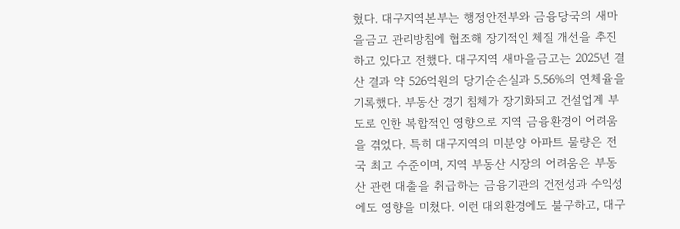혔다. 대구지역본부는 행정안전부와 금융당국의 새마을금고 관리방침에 협조해 장기적인 체질 개선을 추진하고 있다고 전했다. 대구지역 새마을금고는 2025년 결산 결과 약 526억원의 당기순손실과 5.56%의 연체율을 기록했다. 부동산 경기 침체가 장기화되고 건설업계 부도로 인한 복합적인 영향으로 지역 금융환경이 어려움을 겪었다. 특히 대구지역의 미분양 아파트 물량은 전국 최고 수준이며, 지역 부동산 시장의 어려움은 부동산 관련 대출을 취급하는 금융기관의 건전성과 수익성에도 영향을 미쳤다. 이런 대외환경에도 불구하고, 대구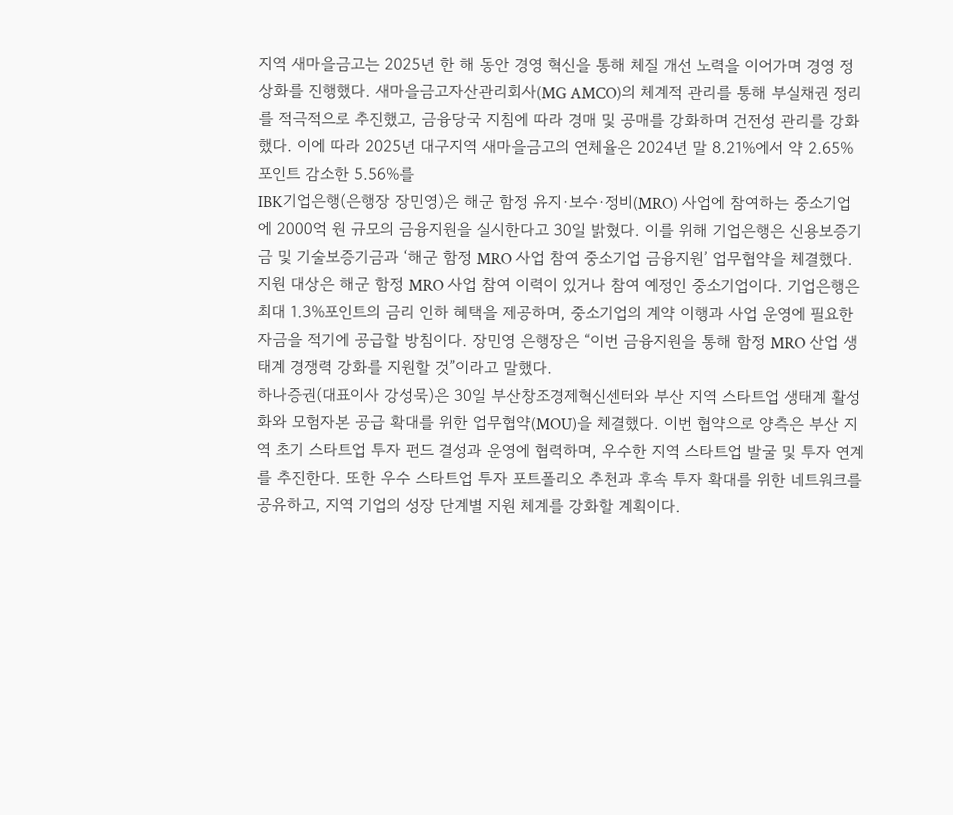지역 새마을금고는 2025년 한 해 동안 경영 혁신을 통해 체질 개선 노력을 이어가며 경영 정상화를 진행했다. 새마을금고자산관리회사(MG AMCO)의 체계적 관리를 통해 부실채권 정리를 적극적으로 추진했고, 금융당국 지침에 따라 경매 및 공매를 강화하며 건전성 관리를 강화했다. 이에 따라 2025년 대구지역 새마을금고의 연체율은 2024년 말 8.21%에서 약 2.65%포인트 감소한 5.56%를
IBK기업은행(은행장 장민영)은 해군 함정 유지·보수·정비(MRO) 사업에 참여하는 중소기업에 2000억 원 규모의 금융지원을 실시한다고 30일 밝혔다. 이를 위해 기업은행은 신용보증기금 및 기술보증기금과 ‘해군 함정 MRO 사업 참여 중소기업 금융지원’ 업무협약을 체결했다. 지원 대상은 해군 함정 MRO 사업 참여 이력이 있거나 참여 예정인 중소기업이다. 기업은행은 최대 1.3%포인트의 금리 인하 혜택을 제공하며, 중소기업의 계약 이행과 사업 운영에 필요한 자금을 적기에 공급할 방침이다. 장민영 은행장은 “이번 금융지원을 통해 함정 MRO 산업 생태계 경쟁력 강화를 지원할 것”이라고 말했다.
하나증권(대표이사 강성묵)은 30일 부산창조경제혁신센터와 부산 지역 스타트업 생태계 활성화와 모험자본 공급 확대를 위한 업무협약(MOU)을 체결했다. 이번 협약으로 양측은 부산 지역 초기 스타트업 투자 펀드 결성과 운영에 협력하며, 우수한 지역 스타트업 발굴 및 투자 연계를 추진한다. 또한 우수 스타트업 투자 포트폴리오 추천과 후속 투자 확대를 위한 네트워크를 공유하고, 지역 기업의 성장 단계별 지원 체계를 강화할 계획이다.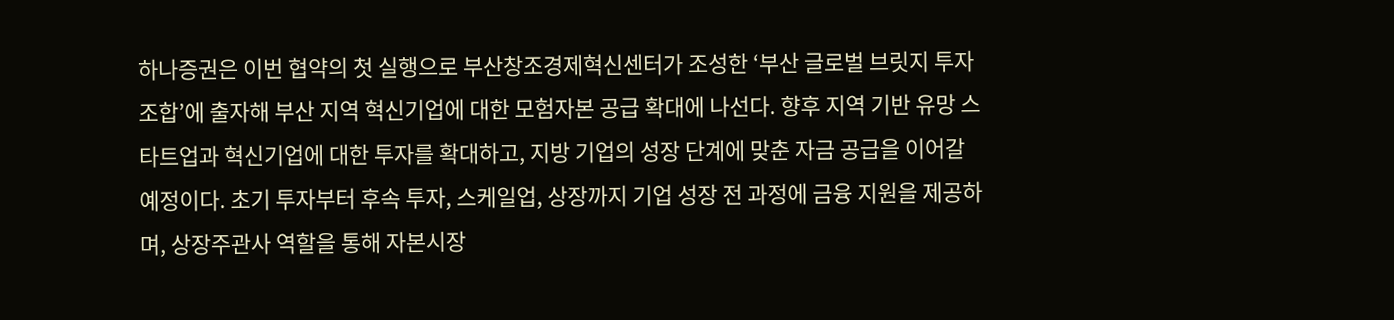하나증권은 이번 협약의 첫 실행으로 부산창조경제혁신센터가 조성한 ‘부산 글로벌 브릿지 투자조합’에 출자해 부산 지역 혁신기업에 대한 모험자본 공급 확대에 나선다. 향후 지역 기반 유망 스타트업과 혁신기업에 대한 투자를 확대하고, 지방 기업의 성장 단계에 맞춘 자금 공급을 이어갈 예정이다. 초기 투자부터 후속 투자, 스케일업, 상장까지 기업 성장 전 과정에 금융 지원을 제공하며, 상장주관사 역할을 통해 자본시장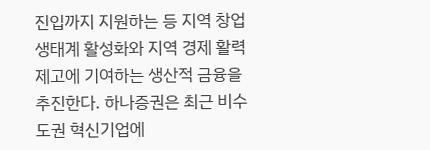진입까지 지원하는 등 지역 창업 생태계 활성화와 지역 경제 활력 제고에 기여하는 생산적 금융을 추진한다. 하나증권은 최근 비수도권 혁신기업에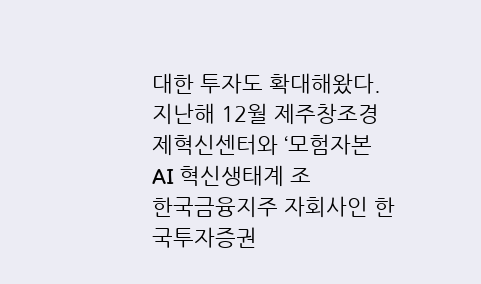대한 투자도 확대해왔다. 지난해 12월 제주창조경제혁신센터와 ‘모험자본 AI 혁신생태계 조
한국금융지주 자회사인 한국투자증권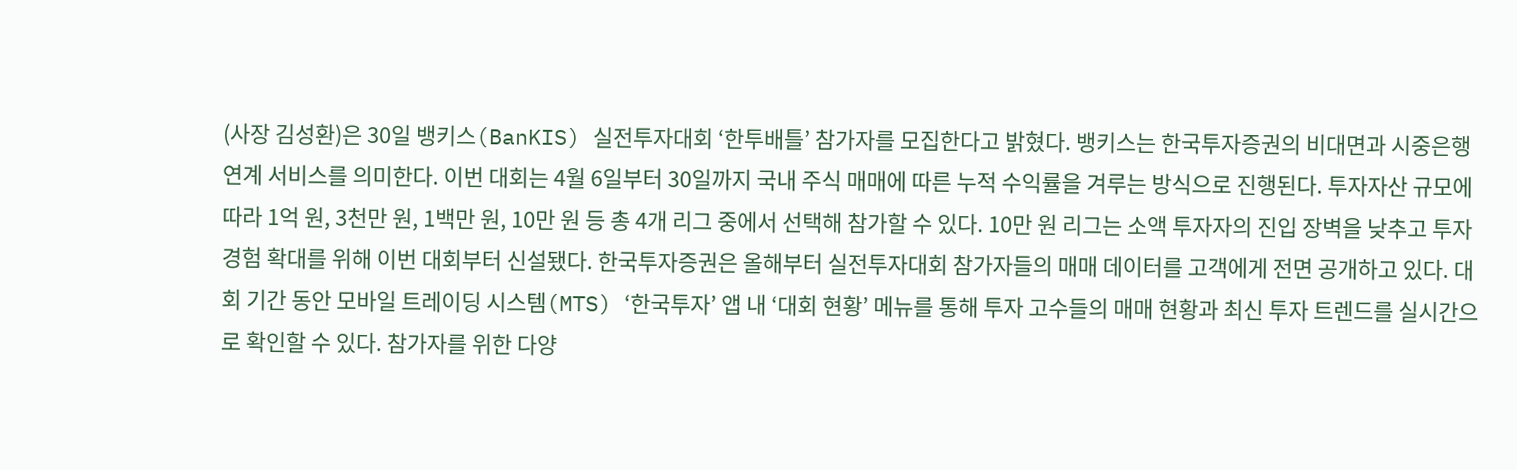(사장 김성환)은 30일 뱅키스(BanKIS) 실전투자대회 ‘한투배틀’ 참가자를 모집한다고 밝혔다. 뱅키스는 한국투자증권의 비대면과 시중은행 연계 서비스를 의미한다. 이번 대회는 4월 6일부터 30일까지 국내 주식 매매에 따른 누적 수익률을 겨루는 방식으로 진행된다. 투자자산 규모에 따라 1억 원, 3천만 원, 1백만 원, 10만 원 등 총 4개 리그 중에서 선택해 참가할 수 있다. 10만 원 리그는 소액 투자자의 진입 장벽을 낮추고 투자 경험 확대를 위해 이번 대회부터 신설됐다. 한국투자증권은 올해부터 실전투자대회 참가자들의 매매 데이터를 고객에게 전면 공개하고 있다. 대회 기간 동안 모바일 트레이딩 시스템(MTS) ‘한국투자’ 앱 내 ‘대회 현황’ 메뉴를 통해 투자 고수들의 매매 현황과 최신 투자 트렌드를 실시간으로 확인할 수 있다. 참가자를 위한 다양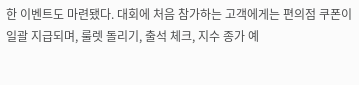한 이벤트도 마련됐다. 대회에 처음 참가하는 고객에게는 편의점 쿠폰이 일괄 지급되며, 룰렛 돌리기, 출석 체크, 지수 종가 예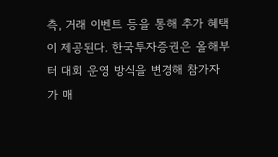측, 거래 이벤트 등을 통해 추가 혜택이 제공된다. 한국투자증권은 올해부터 대회 운영 방식을 변경해 참가자가 매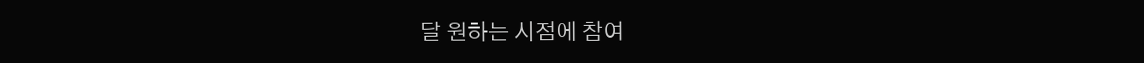달 원하는 시점에 참여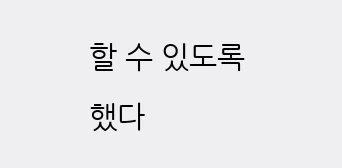할 수 있도록 했다